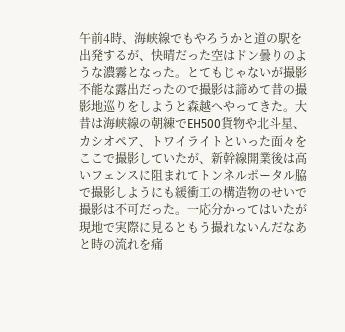午前4時、海峡線でもやろうかと道の駅を出発するが、快晴だった空はドン曇りのような濃霧となった。とてもじゃないが撮影不能な露出だったので撮影は諦めて昔の撮影地巡りをしようと森越へやってきた。大昔は海峡線の朝練でEH500貨物や北斗星、カシオペア、トワイライトといった面々をここで撮影していたが、新幹線開業後は高いフェンスに阻まれてトンネルポータル脇で撮影しようにも緩衝工の構造物のせいで撮影は不可だった。一応分かってはいたが現地で実際に見るともう撮れないんだなあと時の流れを痛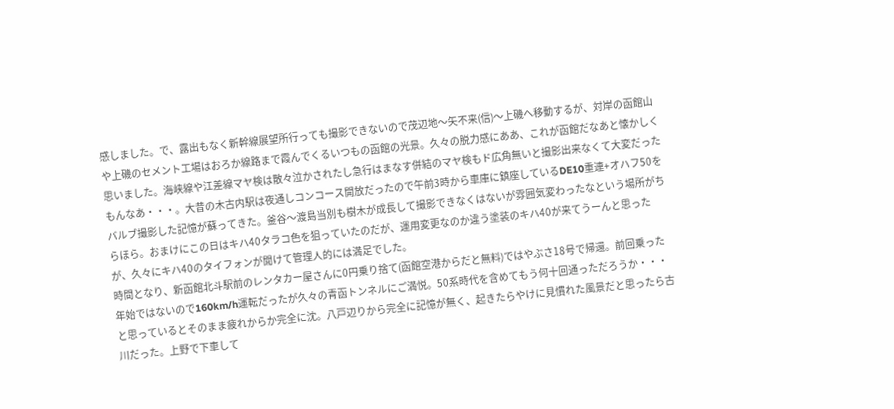感しました。で、露出もなく新幹線展望所行っても撮影できないので茂辺地〜矢不来(信)〜上磯へ移動するが、対岸の函館山や上磯のセメント工場はおろか線路まで霞んでくるいつもの函館の光景。久々の脱力感にああ、これが函館だなあと懐かしく思いました。海峡線や江差線マヤ検は散々泣かされたし急行はまなす併結のマヤ検もド広角無いと撮影出来なくて大変だったもんなあ・・・。大昔の木古内駅は夜通しコンコース開放だったので午前3時から車庫に鎮座しているDE10重連+オハフ50をバルブ撮影した記憶が蘇ってきた。釜谷〜渡島当別も樹木が成長して撮影できなくはないが雰囲気変わったなという場所がちらほら。おまけにこの日はキハ40タラコ色を狙っていたのだが、運用変更なのか違う塗装のキハ40が来てうーんと思ったが、久々にキハ40のタイフォンが聞けて管理人的には満足でした。
時間となり、新函館北斗駅前のレンタカー屋さんに0円乗り捨て(函館空港からだと無料)ではやぶさ18号で帰還。前回乗った年始ではないので160km/h運転だったが久々の青函トンネルにご満悦。50系時代を含めてもう何十回通っただろうか・・・と思っているとそのまま疲れからか完全に沈。八戸辺りから完全に記憶が無く、起きたらやけに見慣れた風景だと思ったら古川だった。上野で下車して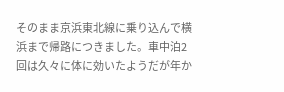そのまま京浜東北線に乗り込んで横浜まで帰路につきました。車中泊2回は久々に体に効いたようだが年か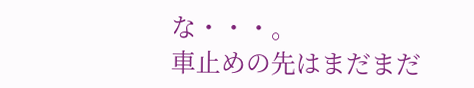な・・・。
車止めの先はまだまだ